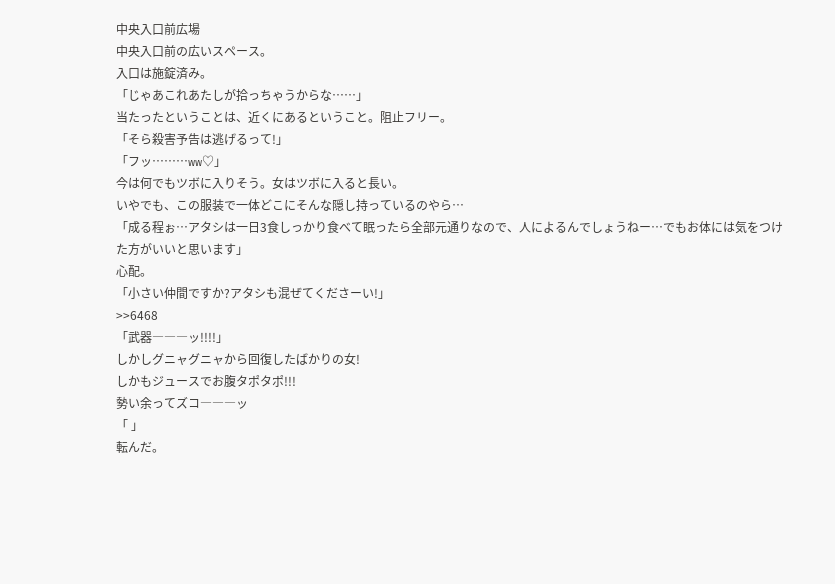中央入口前広場
中央入口前の広いスペース。
入口は施錠済み。
「じゃあこれあたしが拾っちゃうからな……」
当たったということは、近くにあるということ。阻止フリー。
「そら殺害予告は逃げるって!」
「フッ………ww♡」
今は何でもツボに入りそう。女はツボに入ると長い。
いやでも、この服装で一体どこにそんな隠し持っているのやら…
「成る程ぉ…アタシは一日3食しっかり食べて眠ったら全部元通りなので、人によるんでしょうねー…でもお体には気をつけた方がいいと思います」
心配。
「小さい仲間ですか?アタシも混ぜてくださーい!」
>>6468
「武器―――ッ!!!!」
しかしグニャグニャから回復したばかりの女!
しかもジュースでお腹タポタポ!!!
勢い余ってズコ―――ッ
「 」
転んだ。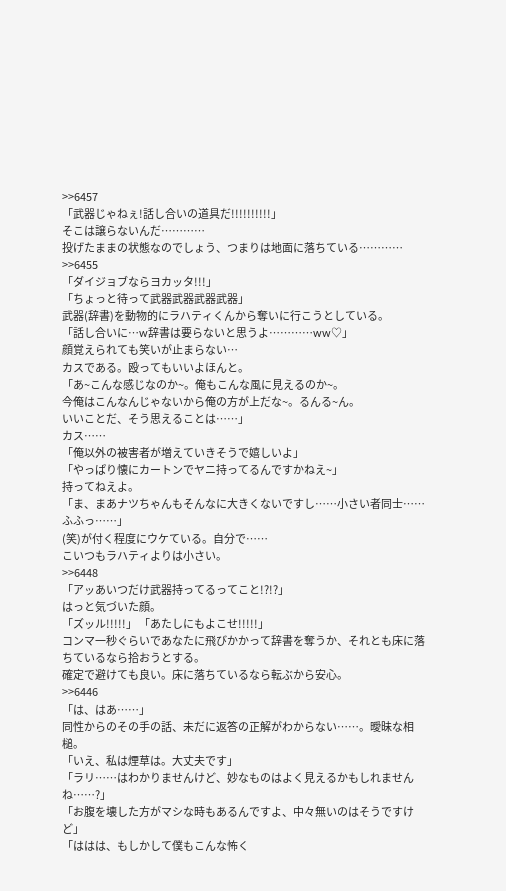>>6457
「武器じゃねぇ!話し合いの道具だ!!!!!!!!!!」
そこは譲らないんだ…………
投げたままの状態なのでしょう、つまりは地面に落ちている…………
>>6455
「ダイジョブならヨカッタ!!!」
「ちょっと待って武器武器武器武器」
武器(辞書)を動物的にラハティくんから奪いに行こうとしている。
「話し合いに…w辞書は要らないと思うよ…………ww♡」
顔覚えられても笑いが止まらない…
カスである。殴ってもいいよほんと。
「あ~こんな感じなのか~。俺もこんな風に見えるのか~。
今俺はこんなんじゃないから俺の方が上だな~。るんる~ん。
いいことだ、そう思えることは……」
カス……
「俺以外の被害者が増えていきそうで嬉しいよ」
「やっぱり懐にカートンでヤニ持ってるんですかねえ~」
持ってねえよ。
「ま、まあナツちゃんもそんなに大きくないですし……小さい者同士……ふふっ……」
(笑)が付く程度にウケている。自分で……
こいつもラハティよりは小さい。
>>6448
「アッあいつだけ武器持ってるってこと!?!?」
はっと気づいた顔。
「ズッル!!!!!」 「あたしにもよこせ!!!!!」
コンマ一秒ぐらいであなたに飛びかかって辞書を奪うか、それとも床に落ちているなら拾おうとする。
確定で避けても良い。床に落ちているなら転ぶから安心。
>>6446
「は、はあ……」
同性からのその手の話、未だに返答の正解がわからない……。曖昧な相槌。
「いえ、私は煙草は。大丈夫です」
「ラリ……はわかりませんけど、妙なものはよく見えるかもしれませんね……?」
「お腹を壊した方がマシな時もあるんですよ、中々無いのはそうですけど」
「ははは、もしかして僕もこんな怖く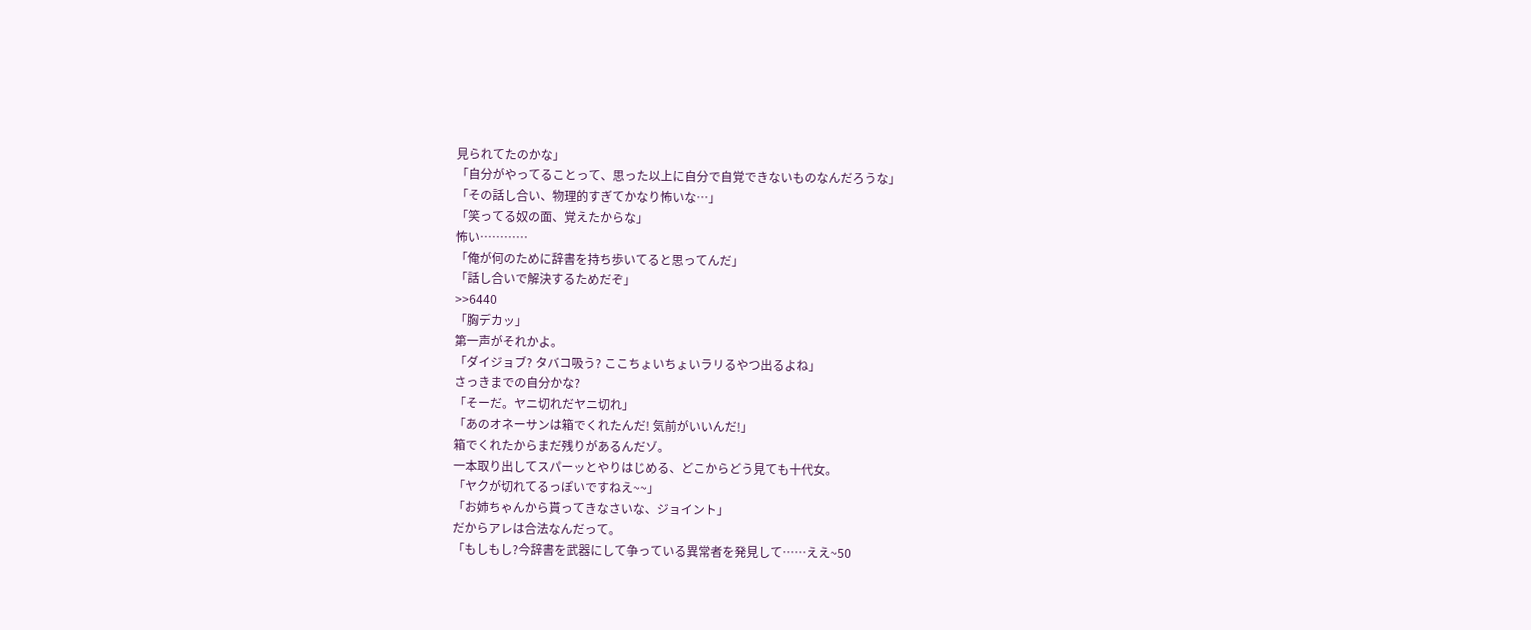見られてたのかな」
「自分がやってることって、思った以上に自分で自覚できないものなんだろうな」
「その話し合い、物理的すぎてかなり怖いな…」
「笑ってる奴の面、覚えたからな」
怖い…………
「俺が何のために辞書を持ち歩いてると思ってんだ」
「話し合いで解決するためだぞ」
>>6440
「胸デカッ」
第一声がそれかよ。
「ダイジョブ? タバコ吸う? ここちょいちょいラリるやつ出るよね」
さっきまでの自分かな?
「そーだ。ヤニ切れだヤニ切れ」
「あのオネーサンは箱でくれたんだ! 気前がいいんだ!」
箱でくれたからまだ残りがあるんだゾ。
一本取り出してスパーッとやりはじめる、どこからどう見ても十代女。
「ヤクが切れてるっぽいですねえ~~」
「お姉ちゃんから貰ってきなさいな、ジョイント」
だからアレは合法なんだって。
「もしもし?今辞書を武器にして争っている異常者を発見して……ええ~50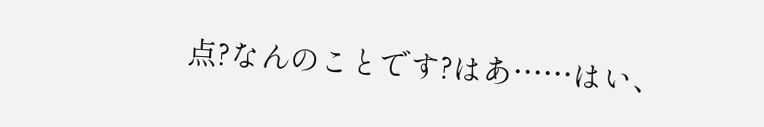点?なんのことです?はあ……はい、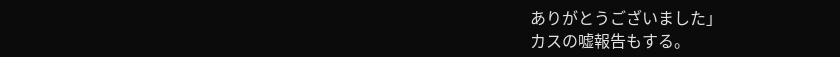ありがとうございました」
カスの嘘報告もする。